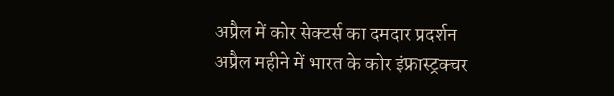अप्रैल में कोर सेक्टर्स का दमदार प्रदर्शन
अप्रैल महीने में भारत के कोर इंफ्रास्ट्रक्चर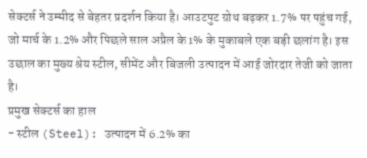सेक्टर्स ने उम्मीद से बेहतर प्रदर्शन किया है। आउटपुट ग्रोथ बढ़कर 1.7% पर पहुंच गई, जो मार्च के 1.2% और पिछले साल अप्रैल के 1% के मुकाबले एक बड़ी छलांग है। इस उछाल का मुख्य श्रेय स्टील, सीमेंट और बिजली उत्पादन में आई जोरदार तेजी को जाता है।
प्रमुख सेक्टर्स का हाल
- स्टील (Steel): उत्पादन में 6.2% का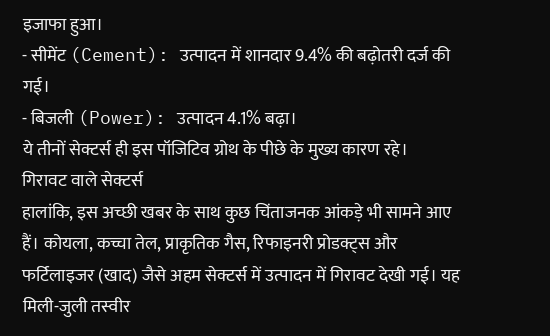इजाफा हुआ।
- सीमेंट (Cement): उत्पादन में शानदार 9.4% की बढ़ोतरी दर्ज की गई।
- बिजली (Power): उत्पादन 4.1% बढ़ा।
ये तीनों सेक्टर्स ही इस पॉजिटिव ग्रोथ के पीछे के मुख्य कारण रहे।
गिरावट वाले सेक्टर्स
हालांकि, इस अच्छी खबर के साथ कुछ चिंताजनक आंकड़े भी सामने आए हैं। कोयला, कच्चा तेल, प्राकृतिक गैस, रिफाइनरी प्रोडक्ट्स और फर्टिलाइजर (खाद) जैसे अहम सेक्टर्स में उत्पादन में गिरावट देखी गई। यह मिली-जुली तस्वीर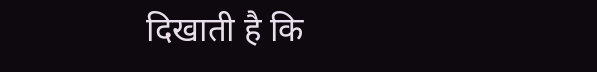दिखाती है कि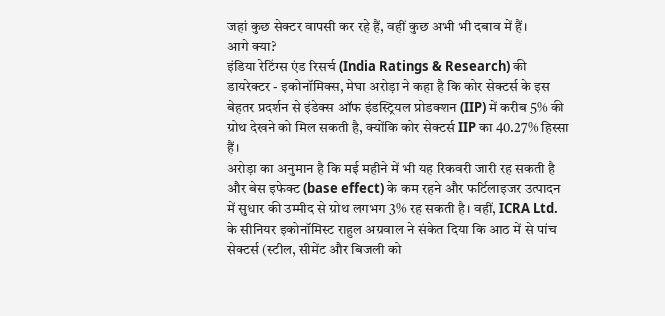जहां कुछ सेक्टर वापसी कर रहे हैं, वहीं कुछ अभी भी दबाव में हैं।
आगे क्या?
इंडिया रेटिंग्स एंड रिसर्च (India Ratings & Research) की डायरेक्टर - इकोनॉमिक्स, मेघा अरोड़ा ने कहा है कि कोर सेक्टर्स के इस बेहतर प्रदर्शन से इंडेक्स ऑफ इंडस्ट्रियल प्रोडक्शन (IIP) में करीब 5% की ग्रोथ देखने को मिल सकती है, क्योंकि कोर सेक्टर्स IIP का 40.27% हिस्सा हैं।
अरोड़ा का अनुमान है कि मई महीने में भी यह रिकवरी जारी रह सकती है और बेस इफेक्ट (base effect) के कम रहने और फर्टिलाइजर उत्पादन में सुधार की उम्मीद से ग्रोथ लगभग 3% रह सकती है। वहीं, ICRA Ltd. के सीनियर इकोनॉमिस्ट राहुल अग्रवाल ने संकेत दिया कि आठ में से पांच सेक्टर्स (स्टील, सीमेंट और बिजली को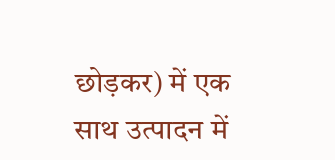छोड़कर) में एक साथ उत्पादन में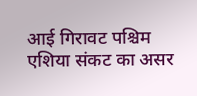आई गिरावट पश्चिम एशिया संकट का असर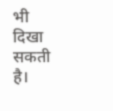भी दिखा सकती है।